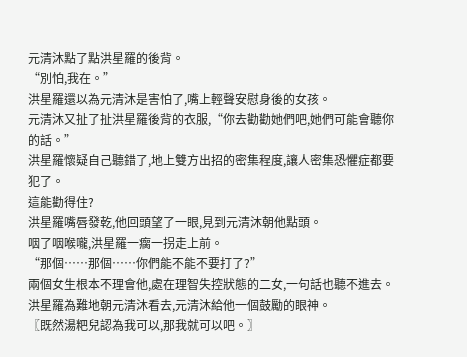元清沐點了點洪星羅的後背。
“別怕,我在。”
洪星羅還以為元清沐是害怕了,嘴上輕聲安慰身後的女孩。
元清沐又扯了扯洪星羅後背的衣服,“你去勸勸她們吧,她們可能會聽你的話。”
洪星羅懷疑自己聽錯了,地上雙方出招的密集程度,讓人密集恐懼症都要犯了。
這能勸得住?
洪星羅嘴唇發乾,他回頭望了一眼,見到元清沐朝他點頭。
咽了咽喉嚨,洪星羅一瘸一拐走上前。
“那個……那個……你們能不能不要打了?”
兩個女生根本不理會他,處在理智失控狀態的二女,一句話也聽不進去。
洪星羅為難地朝元清沐看去,元清沐給他一個鼓勵的眼神。
〖既然湯粑兒認為我可以,那我就可以吧。〗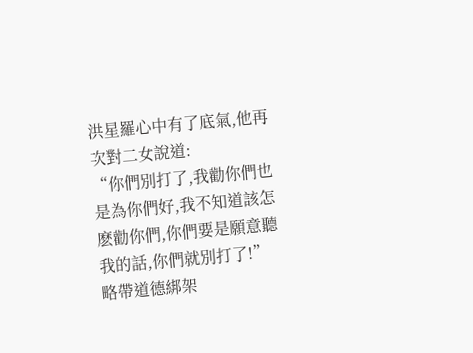洪星羅心中有了底氣,他再次對二女說道:
“你們別打了,我勸你們也是為你們好,我不知道該怎麽勸你們,你們要是願意聽我的話,你們就別打了!”
略帶道德綁架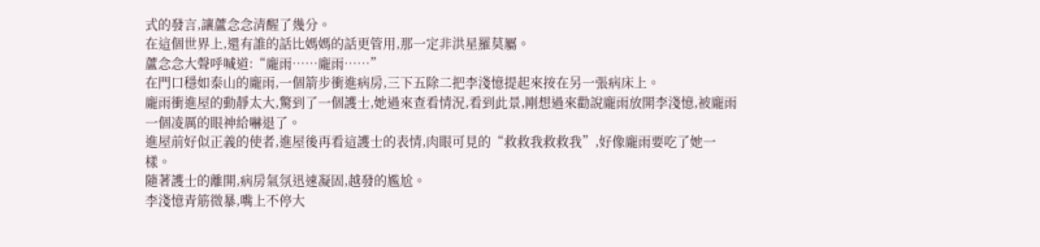式的發言,讓蘆念念清醒了幾分。
在這個世界上,還有誰的話比媽媽的話更管用,那一定非洪星羅莫屬。
蘆念念大聲呼喊道:“龐雨……龐雨……”
在門口穩如泰山的龐雨,一個箭步衝進病房,三下五除二把李淺憶提起來按在另一張病床上。
龐雨衝進屋的動靜太大,驚到了一個護士,她過來查看情況,看到此景,剛想過來勸說龐雨放開李淺憶,被龐雨一個凌厲的眼神給嚇退了。
進屋前好似正義的使者,進屋後再看這護士的表情,肉眼可見的“救救我救救我”,好像龐雨要吃了她一樣。
隨著護士的離開,病房氣氛迅速凝固,越發的尷尬。
李淺憶青筋微暴,嘴上不停大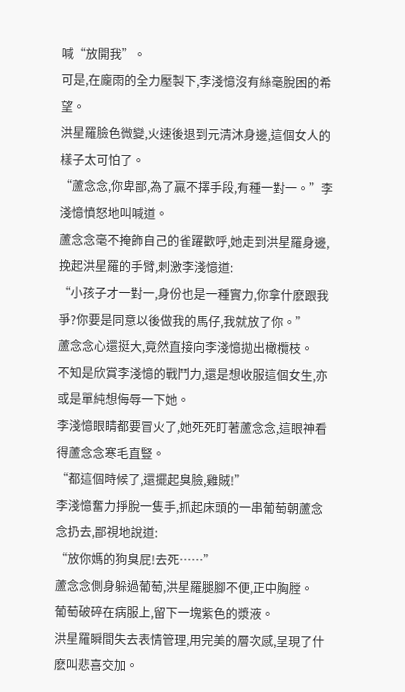喊“放開我”。
可是,在龐雨的全力壓製下,李淺憶沒有絲毫脫困的希望。
洪星羅臉色微變,火速後退到元清沐身邊,這個女人的樣子太可怕了。
“蘆念念,你卑鄙,為了贏不擇手段,有種一對一。”李淺憶憤怒地叫喊道。
蘆念念毫不掩飾自己的雀躍歡呼,她走到洪星羅身邊,挽起洪星羅的手臂,刺激李淺憶道:
“小孩子才一對一,身份也是一種實力,你拿什麽跟我爭?你要是同意以後做我的馬仔,我就放了你。”
蘆念念心還挺大,竟然直接向李淺憶拋出橄欖枝。
不知是欣賞李淺憶的戰鬥力,還是想收服這個女生,亦或是單純想侮辱一下她。
李淺憶眼睛都要冒火了,她死死盯著蘆念念,這眼神看得蘆念念寒毛直豎。
“都這個時候了,還擺起臭臉,雞賊!”
李淺憶奮力掙脫一隻手,抓起床頭的一串葡萄朝蘆念念扔去,鄙視地說道:
“放你媽的狗臭屁!去死……”
蘆念念側身躲過葡萄,洪星羅腿腳不便,正中胸膛。
葡萄破碎在病服上,留下一塊紫色的漿液。
洪星羅瞬間失去表情管理,用完美的層次感,呈現了什麽叫悲喜交加。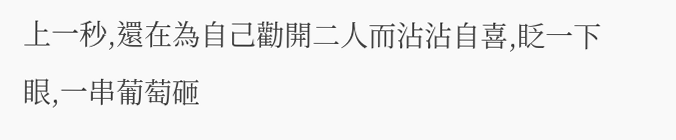上一秒,還在為自己勸開二人而沾沾自喜,眨一下眼,一串葡萄砸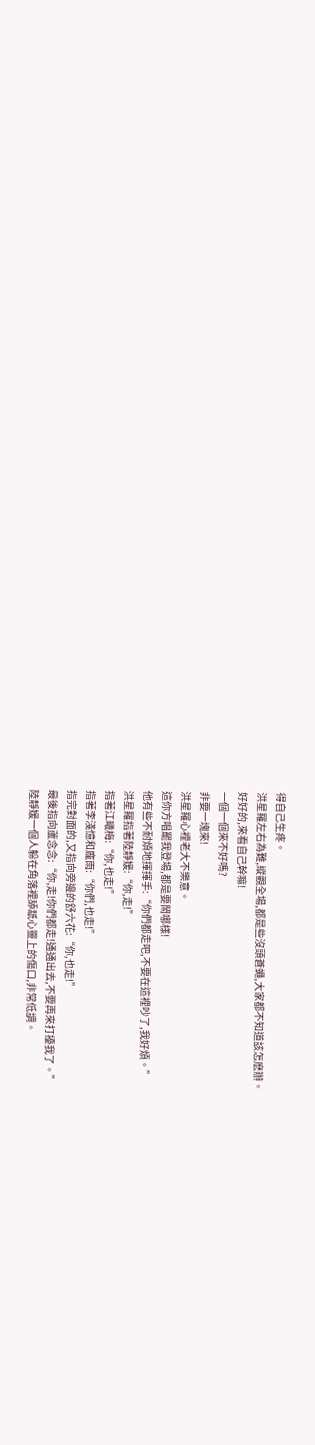得自己生疼。
洪星羅左右為難,縱觀全場,都是些沒頭蒼蠅,大家都不知道該怎麽辦。
好好的,來看自己幹嘛!
一個一個來不好嗎?
非要一塊來!
洪星羅心裡老大不樂意。
這你方唱罷我登場,都是要鬧哪樣!
他有些不耐煩地揮揮手:“你們都走吧,不要在這裡吵了,我好煩。”
洪星羅指著陸靜媛:“你,走!”
指著江曦梅:“你,也走!”
指著李淺憶和龐雨:“你們,也走!”
指完對面的,又指向旁邊的舒六花:“你,也走!”
最後指向蘆念念:“你,走!你們都走!通通出去,不要再來打擾我了。”
陸靜媛一個人躲在角落裡舔舐心靈上的傷口,非常低調。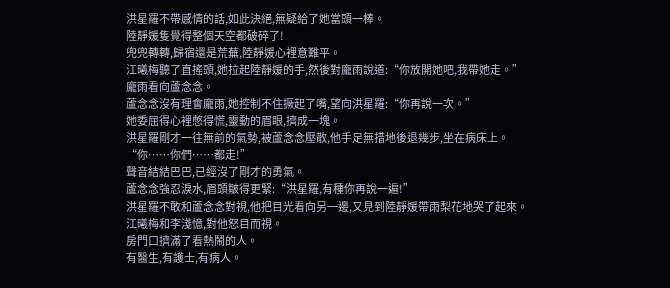洪星羅不帶感情的話,如此決絕,無疑給了她當頭一棒。
陸靜媛隻覺得整個天空都破碎了!
兜兜轉轉,歸宿還是荒蕪,陸靜媛心裡意難平。
江曦梅聽了直搖頭,她拉起陸靜媛的手,然後對龐雨說道:“你放開她吧,我帶她走。”
龐雨看向蘆念念。
蘆念念沒有理會龐雨,她控制不住撅起了嘴,望向洪星羅:“你再說一次。”
她委屈得心裡憋得慌,靈動的眉眼,擠成一塊。
洪星羅剛才一往無前的氣勢,被蘆念念壓散,他手足無措地後退幾步,坐在病床上。
“你……你們……都走!”
聲音結結巴巴,已經沒了剛才的勇氣。
蘆念念強忍淚水,眉頭皺得更緊:“洪星羅,有種你再說一遍!”
洪星羅不敢和蘆念念對視,他把目光看向另一邊,又見到陸靜媛帶雨梨花地哭了起來。
江曦梅和李淺憶,對他怒目而視。
房門口擠滿了看熱鬧的人。
有醫生,有護士,有病人。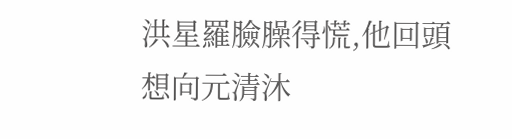洪星羅臉臊得慌,他回頭想向元清沐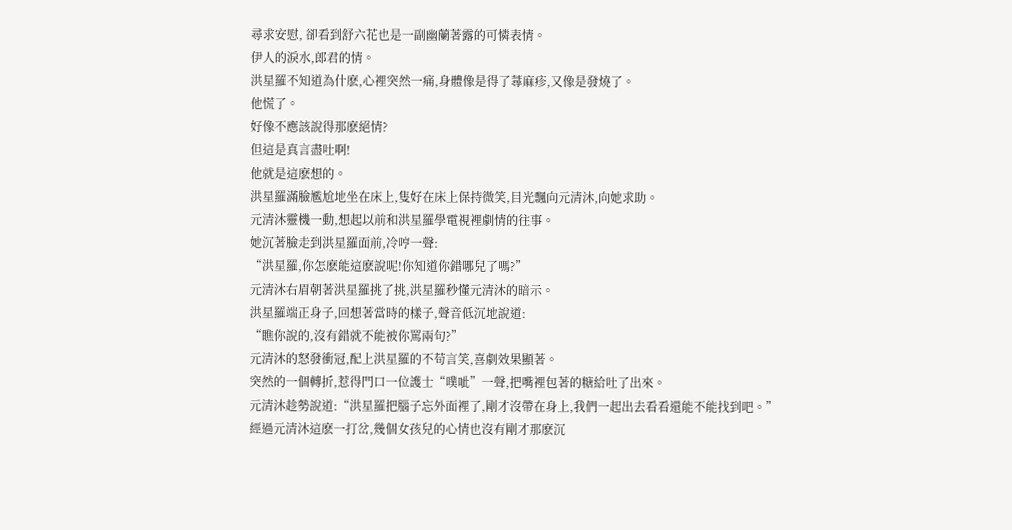尋求安慰, 卻看到舒六花也是一副幽蘭著露的可憐表情。
伊人的淚水,郎君的情。
洪星羅不知道為什麽,心裡突然一痛,身體像是得了蕁麻疹,又像是發燒了。
他慌了。
好像不應該說得那麽絕情?
但這是真言盡吐啊!
他就是這麽想的。
洪星羅滿臉尷尬地坐在床上,隻好在床上保持微笑,目光飄向元清沐,向她求助。
元清沐靈機一動,想起以前和洪星羅學電視裡劇情的往事。
她沉著臉走到洪星羅面前,冷哼一聲:
“洪星羅,你怎麽能這麽說呢!你知道你錯哪兒了嗎?”
元清沐右眉朝著洪星羅挑了挑,洪星羅秒懂元清沐的暗示。
洪星羅端正身子,回想著當時的樣子,聲音低沉地說道:
“瞧你說的,沒有錯就不能被你罵兩句?”
元清沐的怒發衝冠,配上洪星羅的不苟言笑,喜劇效果顯著。
突然的一個轉折,惹得門口一位護士“噗呲”一聲,把嘴裡包著的糖給吐了出來。
元清沐趁勢說道:“洪星羅把腦子忘外面裡了,剛才沒帶在身上,我們一起出去看看還能不能找到吧。”
經過元清沐這麽一打岔,幾個女孩兒的心情也沒有剛才那麽沉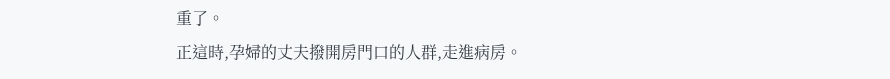重了。
正這時,孕婦的丈夫撥開房門口的人群,走進病房。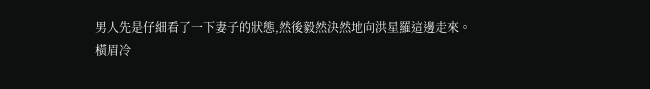男人先是仔細看了一下妻子的狀態,然後毅然決然地向洪星羅這邊走來。
橫眉冷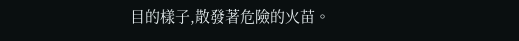目的樣子,散發著危險的火苗。